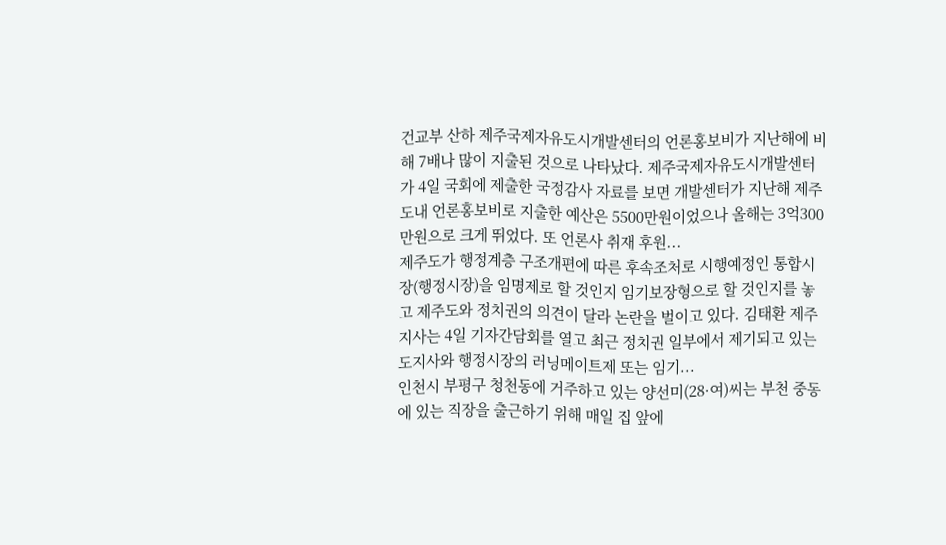건교부 산하 제주국제자유도시개발센터의 언론홍보비가 지난해에 비해 7배나 많이 지출된 것으로 나타났다. 제주국제자유도시개발센터가 4일 국회에 제출한 국정감사 자료를 보면 개발센터가 지난해 제주도내 언론홍보비로 지출한 예산은 5500만원이었으나 올해는 3억300만원으로 크게 뛰었다. 또 언론사 취재 후원...
제주도가 행정계층 구조개편에 따른 후속조처로 시행예정인 통합시장(행정시장)을 임명제로 할 것인지 임기보장형으로 할 것인지를 놓고 제주도와 정치권의 의견이 달라 논란을 벌이고 있다. 김태환 제주지사는 4일 기자간담회를 열고 최근 정치권 일부에서 제기되고 있는 도지사와 행정시장의 러닝메이트제 또는 임기...
인천시 부평구 청천동에 거주하고 있는 양선미(28·여)씨는 부천 중동에 있는 직장을 출근하기 위해 매일 집 앞에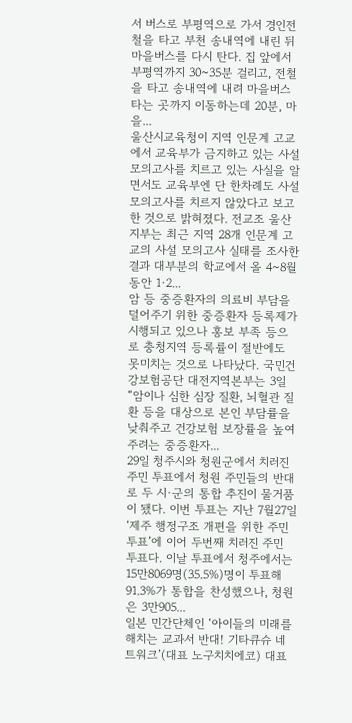서 버스로 부평역으로 가서 경인전철을 타고 부천 송내역에 내린 뒤 마을버스를 다시 탄다. 집 앞에서 부평역까지 30~35분 걸리고, 전철을 타고 송내역에 내려 마을버스 타는 곳까지 이동하는데 20분, 마을...
울산시교육청이 지역 인문계 고교에서 교육부가 금지하고 있는 사설 모의고사를 치르고 있는 사실을 알면서도 교육부엔 단 한차례도 사설 모의고사를 치르지 않았다고 보고한 것으로 밝혀졌다. 전교조 울산지부는 최근 지역 28개 인문계 고교의 사설 모의고사 실태를 조사한 결과 대부분의 학교에서 올 4~8월 동안 1·2...
암 등 중증환자의 의료비 부담을 덜어주기 위한 중증환자 등록제가 시행되고 있으나 홍보 부족 등으로 충청지역 등록률이 절반에도 못미치는 것으로 나타났다. 국민건강보험공단 대전지역본부는 3일 “암이나 심한 심장 질환, 뇌혈관 질환 등을 대상으로 본인 부담률을 낮춰주고 건강보험 보장률을 높여주려는 중증환자...
29일 청주시와 청원군에서 치러진 주민 투표에서 청원 주민들의 반대로 두 시·군의 통합 추진이 물거품이 됐다. 이번 투표는 지난 7월27일 ‘제주 행정구조 개편을 위한 주민투표’에 이어 두번째 치러진 주민 투표다. 이날 투표에서 청주에서는 15만8069명(35.5%)명이 투표해 91.3%가 통합을 찬성했으나, 청원은 3만905...
일본 민간단체인 ‘아이들의 미래를 해치는 교과서 반대! 기타큐슈 네트워크’(대표 노구치치에코) 대표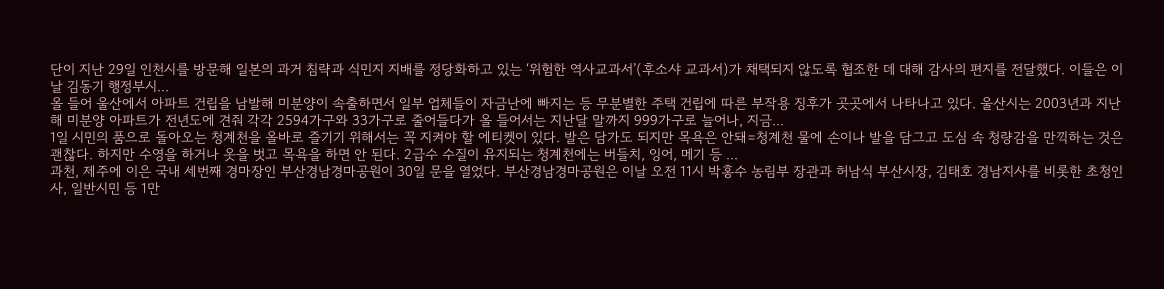단이 지난 29일 인천시를 방문해 일본의 과거 침략과 식민지 지배를 정당화하고 있는 ‘위험한 역사교과서’(후소샤 교과서)가 채택되지 않도록 협조한 데 대해 감사의 편지를 전달했다. 이들은 이날 김동기 행정부시...
올 들어 울산에서 아파트 건립을 남발해 미분양이 속출하면서 일부 업체들이 자금난에 빠지는 등 무분별한 주택 건립에 따른 부작용 징후가 곳곳에서 나타나고 있다. 울산시는 2003년과 지난해 미분양 아파트가 전년도에 견줘 각각 2594가구와 33가구로 줄어들다가 올 들어서는 지난달 말까지 999가구로 늘어나, 지금...
1일 시민의 품으로 돌아오는 청계천을 올바로 즐기기 위해서는 꼭 지켜야 할 에티켓이 있다. 발은 담가도 되지만 목욕은 안돼=청계천 물에 손이나 발을 담그고 도심 속 청량감을 만끽하는 것은 괜찮다. 하지만 수영을 하거나 옷을 벗고 목욕을 하면 안 된다. 2급수 수질이 유지되는 청계천에는 버들치, 잉어, 메기 등 ...
과천, 제주에 이은 국내 세번째 경마장인 부산경남경마공원이 30일 문을 열었다. 부산경남경마공원은 이날 오전 11시 박홍수 농림부 장관과 허남식 부산시장, 김태호 경남지사를 비롯한 초청인사, 일반시민 등 1만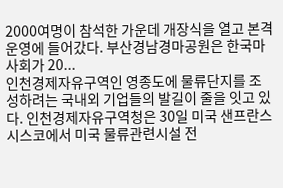2000여명이 참석한 가운데 개장식을 열고 본격 운영에 들어갔다. 부산경남경마공원은 한국마사회가 20...
인천경제자유구역인 영종도에 물류단지를 조성하려는 국내외 기업들의 발길이 줄을 잇고 있다. 인천경제자유구역청은 30일 미국 샌프란스시스코에서 미국 물류관련시설 전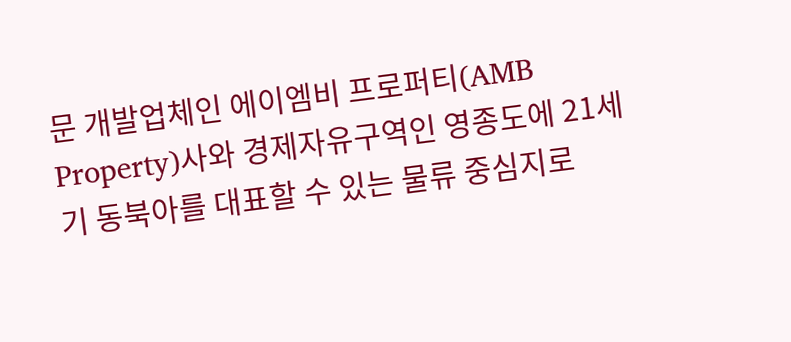문 개발업체인 에이엠비 프로퍼티(AMB Property)사와 경제자유구역인 영종도에 21세기 동북아를 대표할 수 있는 물류 중심지로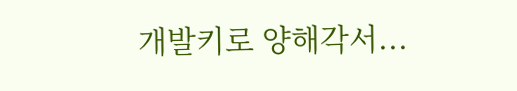개발키로 양해각서...